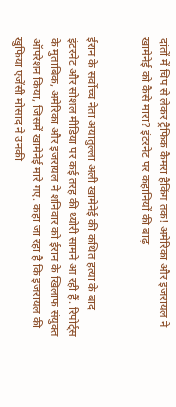दांतों में चिप से लेकर ट्रैफिक कैमरा हैकिंग तक! अमेरिका और इजरायल ने खामेनेई को कैसे मारा? इंटरनेट पर कहानियों की बाढ़


ईरान के सर्वोच्च नेता अयातुल्ला अली खामेनेई की कथित हत्या के बाद इंटरनेट और सोशल मीडिया पर कई तरह की थ्योरी सामने आ रही हैं. रिपोर्ट्स के मुताबिक, अमेरिका और इजरायल ने शनिवार को ईरान के खिलाफ संयुक्त ऑपरेशन किया, जिसमें खामेनेई मारे गए. कहा जा रहा है कि इजरायल की खुफिया एजेंसी मोसाद ने उनकी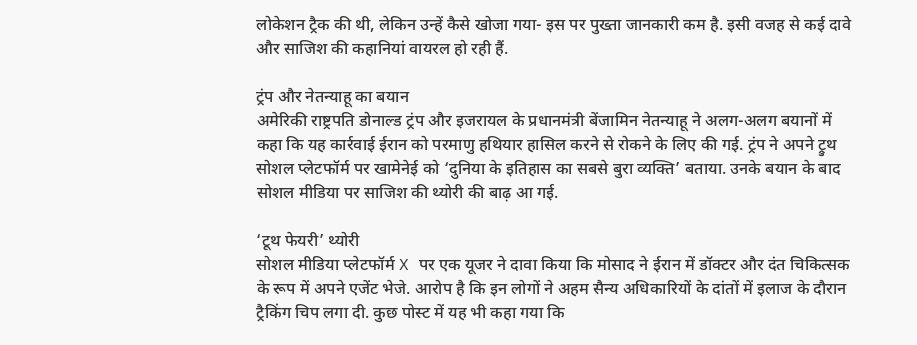लोकेशन ट्रैक की थी, लेकिन उन्हें कैसे खोजा गया- इस पर पुख्ता जानकारी कम है. इसी वजह से कई दावे और साजिश की कहानियां वायरल हो रही हैं.

ट्रंप और नेतन्याहू का बयान
अमेरिकी राष्ट्रपति डोनाल्ड ट्रंप और इजरायल के प्रधानमंत्री बेंजामिन नेतन्याहू ने अलग-अलग बयानों में कहा कि यह कार्रवाई ईरान को परमाणु हथियार हासिल करने से रोकने के लिए की गई. ट्रंप ने अपने ट्रुथ सोशल प्लेटफॉर्म पर खामेनेई को ‘दुनिया के इतिहास का सबसे बुरा व्यक्ति’ बताया. उनके बयान के बाद सोशल मीडिया पर साजिश की थ्योरी की बाढ़ आ गई.

‘टूथ फेयरी’ थ्योरी
सोशल मीडिया प्लेटफॉर्म X पर एक यूजर ने दावा किया कि मोसाद ने ईरान में डॉक्टर और दंत चिकित्सक के रूप में अपने एजेंट भेजे. आरोप है कि इन लोगों ने अहम सैन्य अधिकारियों के दांतों में इलाज के दौरान ट्रैकिंग चिप लगा दी. कुछ पोस्ट में यह भी कहा गया कि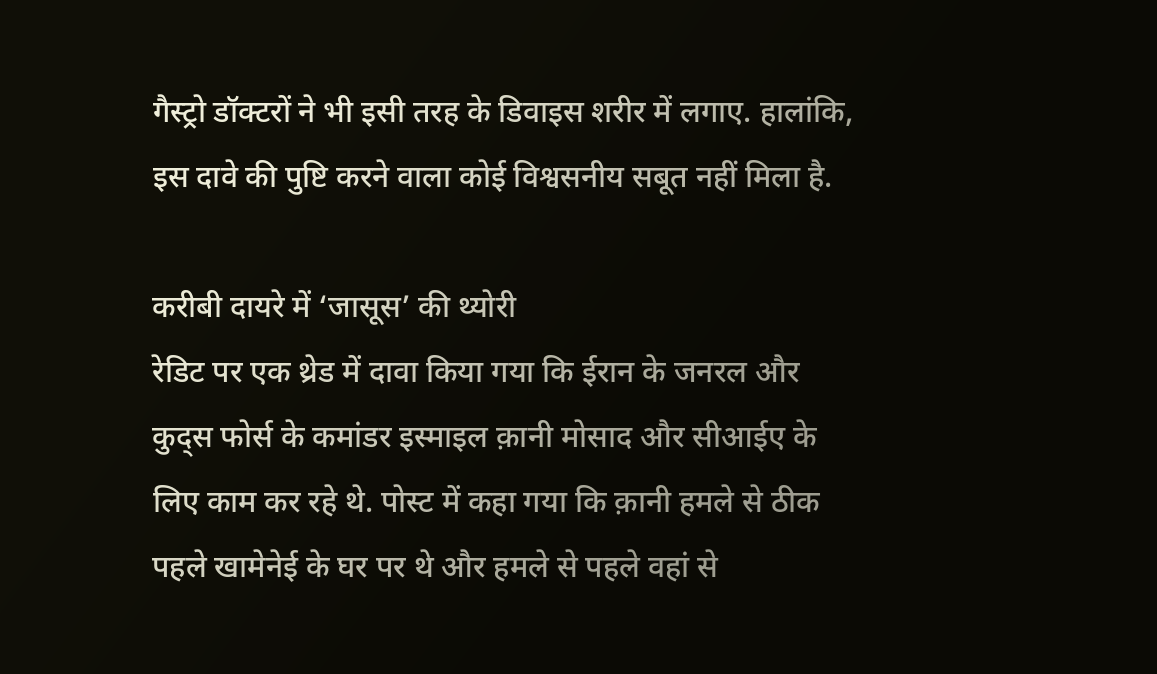गैस्ट्रो डॉक्टरों ने भी इसी तरह के डिवाइस शरीर में लगाए. हालांकि, इस दावे की पुष्टि करने वाला कोई विश्वसनीय सबूत नहीं मिला है.

करीबी दायरे में ‘जासूस’ की थ्योरी
रेडिट पर एक थ्रेड में दावा किया गया कि ईरान के जनरल और कुद्स फोर्स के कमांडर इस्माइल क़ानी मोसाद और सीआईए के लिए काम कर रहे थे. पोस्ट में कहा गया कि क़ानी हमले से ठीक पहले खामेनेई के घर पर थे और हमले से पहले वहां से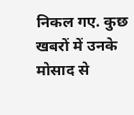निकल गए. कुछ खबरों में उनके मोसाद से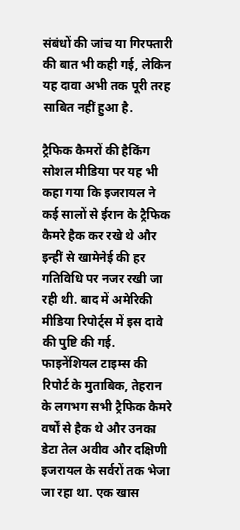संबंधों की जांच या गिरफ्तारी की बात भी कही गई, लेकिन यह दावा अभी तक पूरी तरह साबित नहीं हुआ है.

ट्रैफिक कैमरों की हैकिंग
सोशल मीडिया पर यह भी कहा गया कि इजरायल ने कई सालों से ईरान के ट्रैफिक कैमरे हैक कर रखे थे और इन्हीं से खामेनेई की हर गतिविधि पर नजर रखी जा रही थी. बाद में अमेरिकी मीडिया रिपोर्ट्स में इस दावे की पुष्टि की गई. फाइनेंशियल टाइम्स की रिपोर्ट के मुताबिक, तेहरान के लगभग सभी ट्रैफिक कैमरे वर्षों से हैक थे और उनका डेटा तेल अवीव और दक्षिणी इजरायल के सर्वरों तक भेजा जा रहा था. एक खास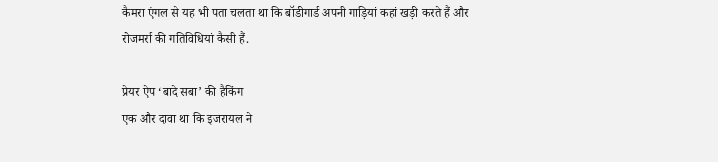कैमरा एंगल से यह भी पता चलता था कि बॉडीगार्ड अपनी गाड़ियां कहां खड़ी करते हैं और रोजमर्रा की गतिविधियां कैसी हैं.

प्रेयर ऐप ‘बादे सबा’ की हैकिंग
एक और दावा था कि इजरायल ने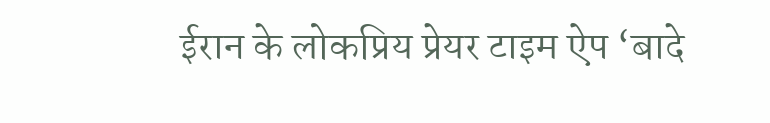ईरान के लोकप्रिय प्रेयर टाइम ऐप ‘बादे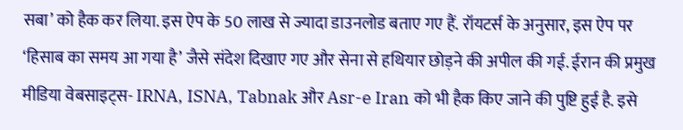सबा’ को हैक कर लिया. इस ऐप के 50 लाख से ज्यादा डाउनलोड बताए गए हैं. रॉयटर्स के अनुसार, इस ऐप पर ‘हिसाब का समय आ गया है’ जैसे संदेश दिखाए गए और सेना से हथियार छोड़ने की अपील की गई. ईरान की प्रमुख मीडिया वेबसाइट्स- IRNA, ISNA, Tabnak और Asr-e Iran को भी हैक किए जाने की पुष्टि हुई है. इसे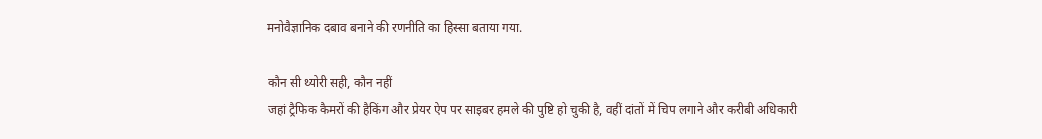मनोवैज्ञानिक दबाव बनाने की रणनीति का हिस्सा बताया गया.

कौन सी थ्योरी सही, कौन नहीं
जहां ट्रैफिक कैमरों की हैकिंग और प्रेयर ऐप पर साइबर हमले की पुष्टि हो चुकी है, वहीं दांतों में चिप लगाने और करीबी अधिकारी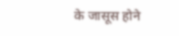के जासूस होने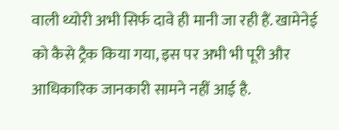वाली थ्योरी अभी सिर्फ दावे ही मानी जा रही हैं. खामेनेई को कैसे ट्रैक किया गया, इस पर अभी भी पूरी और आधिकारिक जानकारी सामने नहीं आई है.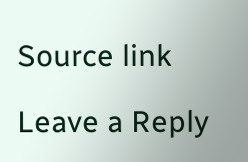Source link

Leave a Reply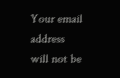Your email address will not be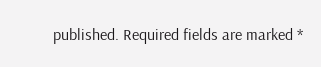published. Required fields are marked *